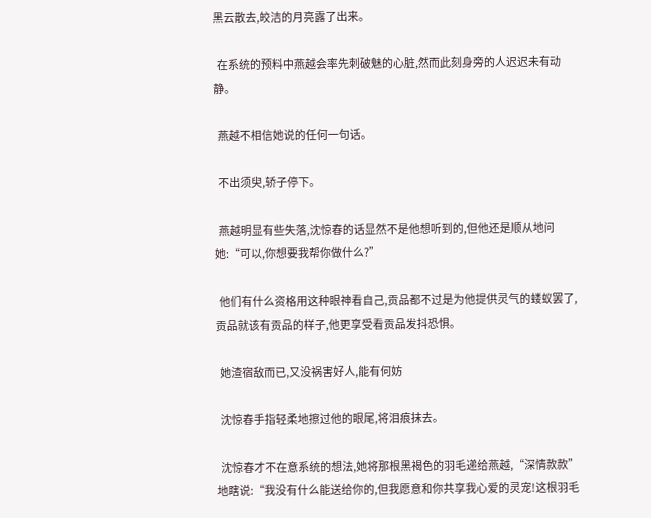黑云散去,皎洁的月亮露了出来。

  在系统的预料中燕越会率先刺破魅的心脏,然而此刻身旁的人迟迟未有动静。

  燕越不相信她说的任何一句话。

  不出须臾,轿子停下。

  燕越明显有些失落,沈惊春的话显然不是他想听到的,但他还是顺从地问她:“可以,你想要我帮你做什么?”

  他们有什么资格用这种眼神看自己,贡品都不过是为他提供灵气的蝼蚁罢了,贡品就该有贡品的样子,他更享受看贡品发抖恐惧。

  她渣宿敌而已,又没祸害好人,能有何妨

  沈惊春手指轻柔地擦过他的眼尾,将泪痕抹去。

  沈惊春才不在意系统的想法,她将那根黑褐色的羽毛递给燕越,“深情款款”地瞎说:“我没有什么能送给你的,但我愿意和你共享我心爱的灵宠!这根羽毛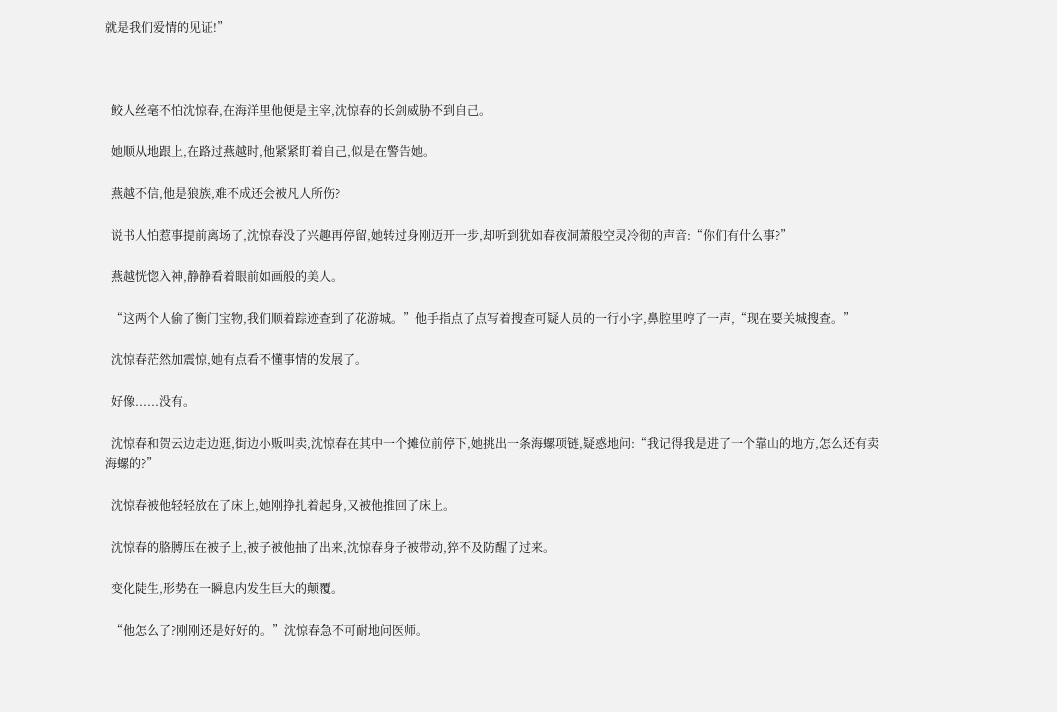就是我们爱情的见证!”



  鲛人丝毫不怕沈惊春,在海洋里他便是主宰,沈惊春的长剑威胁不到自己。

  她顺从地跟上,在路过燕越时,他紧紧盯着自己,似是在警告她。

  燕越不信,他是狼族,难不成还会被凡人所伤?

  说书人怕惹事提前离场了,沈惊春没了兴趣再停留,她转过身刚迈开一步,却听到犹如春夜洞萧般空灵冷彻的声音:“你们有什么事?”

  燕越恍惚入神,静静看着眼前如画般的美人。

  “这两个人偷了衡门宝物,我们顺着踪迹查到了花游城。”他手指点了点写着搜查可疑人员的一行小字,鼻腔里哼了一声,“现在要关城搜查。”

  沈惊春茫然加震惊,她有点看不懂事情的发展了。

  好像......没有。

  沈惊春和贺云边走边逛,街边小贩叫卖,沈惊春在其中一个摊位前停下,她挑出一条海螺项链,疑惑地问:“我记得我是进了一个靠山的地方,怎么还有卖海螺的?”

  沈惊春被他轻轻放在了床上,她刚挣扎着起身,又被他推回了床上。

  沈惊春的胳膊压在被子上,被子被他抽了出来,沈惊春身子被带动,猝不及防醒了过来。

  变化陡生,形势在一瞬息内发生巨大的颠覆。

  “他怎么了?刚刚还是好好的。”沈惊春急不可耐地问医师。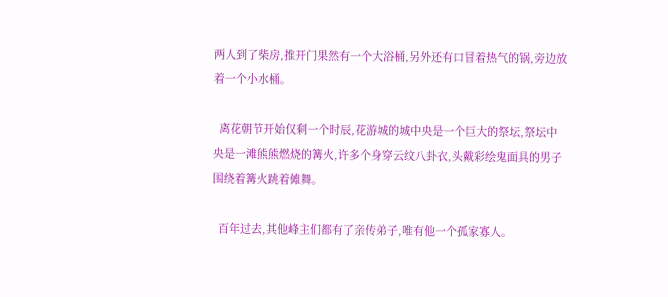两人到了柴房,推开门果然有一个大浴桶,另外还有口冒着热气的锅,旁边放着一个小水桶。

  离花朝节开始仅剩一个时辰,花游城的城中央是一个巨大的祭坛,祭坛中央是一滩熊熊燃烧的篝火,许多个身穿云纹八卦衣,头戴彩绘鬼面具的男子围绕着篝火跳着傩舞。

  百年过去,其他峰主们都有了亲传弟子,唯有他一个孤家寡人。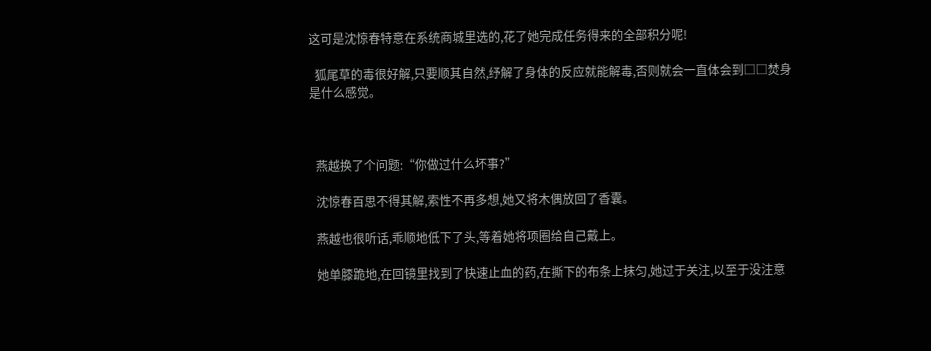这可是沈惊春特意在系统商城里选的,花了她完成任务得来的全部积分呢!

  狐尾草的毒很好解,只要顺其自然,纾解了身体的反应就能解毒,否则就会一直体会到□□焚身是什么感觉。



  燕越换了个问题:“你做过什么坏事?”

  沈惊春百思不得其解,索性不再多想,她又将木偶放回了香囊。

  燕越也很听话,乖顺地低下了头,等着她将项圈给自己戴上。

  她单膝跪地,在回镜里找到了快速止血的药,在撕下的布条上抹匀,她过于关注,以至于没注意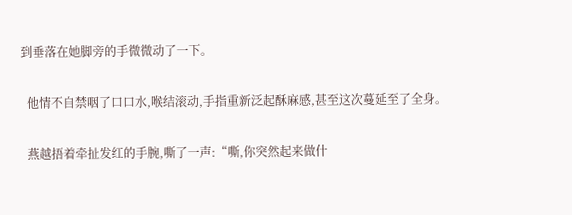到垂落在她脚旁的手微微动了一下。

  他情不自禁咽了口口水,喉结滚动,手指重新泛起酥麻感,甚至这次蔓延至了全身。

  燕越捂着牵扯发红的手腕,嘶了一声:“嘶,你突然起来做什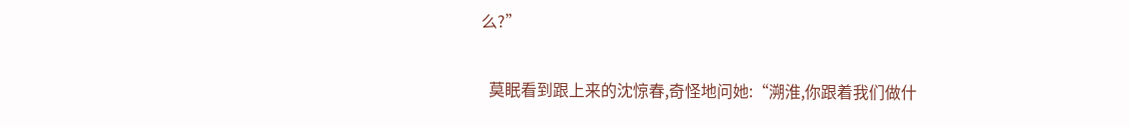么?”

  莫眠看到跟上来的沈惊春,奇怪地问她:“溯淮,你跟着我们做什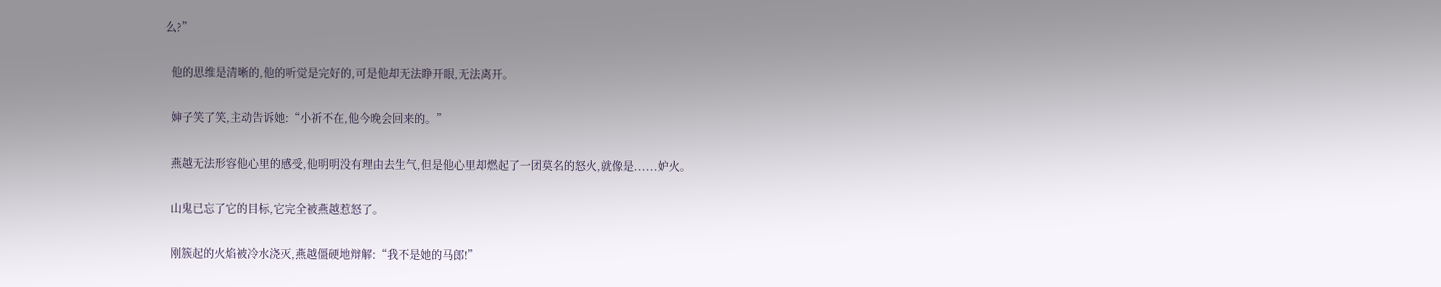么?”

  他的思维是清晰的,他的听觉是完好的,可是他却无法睁开眼,无法离开。

  婶子笑了笑,主动告诉她:“小祈不在,他今晚会回来的。”

  燕越无法形容他心里的感受,他明明没有理由去生气,但是他心里却燃起了一团莫名的怒火,就像是......妒火。

  山鬼已忘了它的目标,它完全被燕越惹怒了。

  刚簇起的火焰被冷水浇灭,燕越僵硬地辩解:“我不是她的马郎!”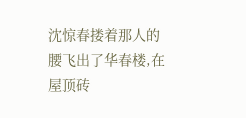沈惊春搂着那人的腰飞出了华春楼,在屋顶砖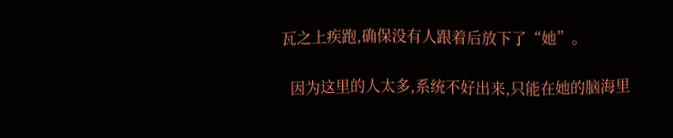瓦之上疾跑,确保没有人跟着后放下了“她”。

  因为这里的人太多,系统不好出来,只能在她的脑海里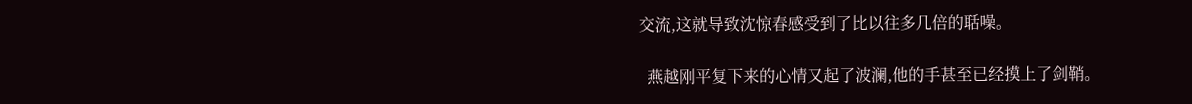交流,这就导致沈惊春感受到了比以往多几倍的聒噪。

  燕越刚平复下来的心情又起了波澜,他的手甚至已经摸上了剑鞘。